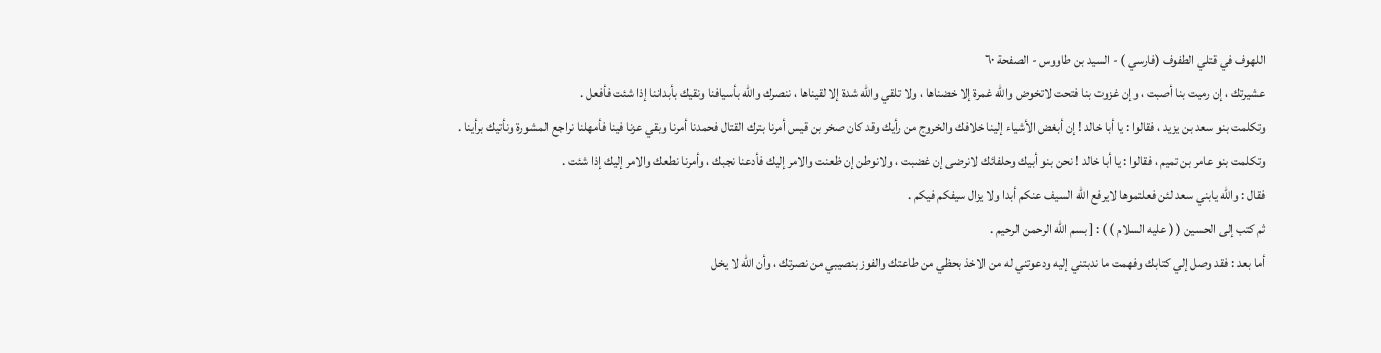اللهوف في قتلي الطفوف (فارسي ) - السيد بن طاووس - الصفحة ٦٠
عشيرتك ، إن رميت بنا أصبت ، وإن غزوت بنا فتحت لاتخوض والله غمرة إلا خضناها ، ولا تلقي والله شدة إلا لقيناها ، ننصرك والله بأسيافنا ونقيك بأبداننا إذا شئت فأفعل .
وتكلمت بنو سعد بن يزيد ، فقالوا : يا أبا خالد ! إن أبغض الأشياء إلينا خلافك والخروج من رأيك وقد كان صخر بن قيس أمرنا بترك القتال فحمدنا أمرنا وبقي عزنا فينا فأمهلنا نراجع المشورة ونأتيك برأينا .
وتكلمت بنو عامر بن تميم ، فقالوا : يا أبا خالد ! نحن بنو أبيك وحلفائك لانرضى إن غضبت ، ولانوطن إن ظعنت والامر إليك فأدعنا نجبك ، وأمرنا نطعك والامر إليك إذا شئت .
فقال : والله يابني سعد لئن فعلتموها لايرفع الله السيف عنكم أبدا ولا يزال سيفكم فيكم .
ثم كتب إلى الحسين ( ( عليه السلام ) ) : [ بسم الله الرحمن الرحيم .
أما بعد : فقد وصل إلي كتابك وفهمت ما ندبتني إليه ودعوتني له من الاخذ بحظي من طاعتك والفوز بنصيبي من نصرتك ، وأن الله لا يخل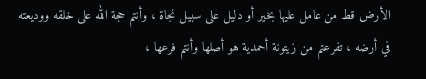الأرض قط من عامل عليها بخير أو دليل على سبيل نجاة ، وأنتم حجة الله على خلقه ووديعته في أرضه ، تفرعتم من زيتونة أحمدية هو أصلها وأنتم فرعها ،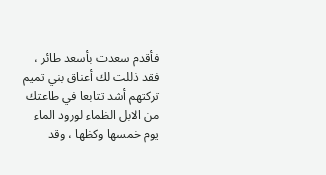فأقدم سعدت بأسعد طائر ، فقد ذللت لك أعناق بني تميم تركتهم أشد تتابعا في طاعتك من الابل الظماء لورود الماء يوم خمسها وكظها ، وقد